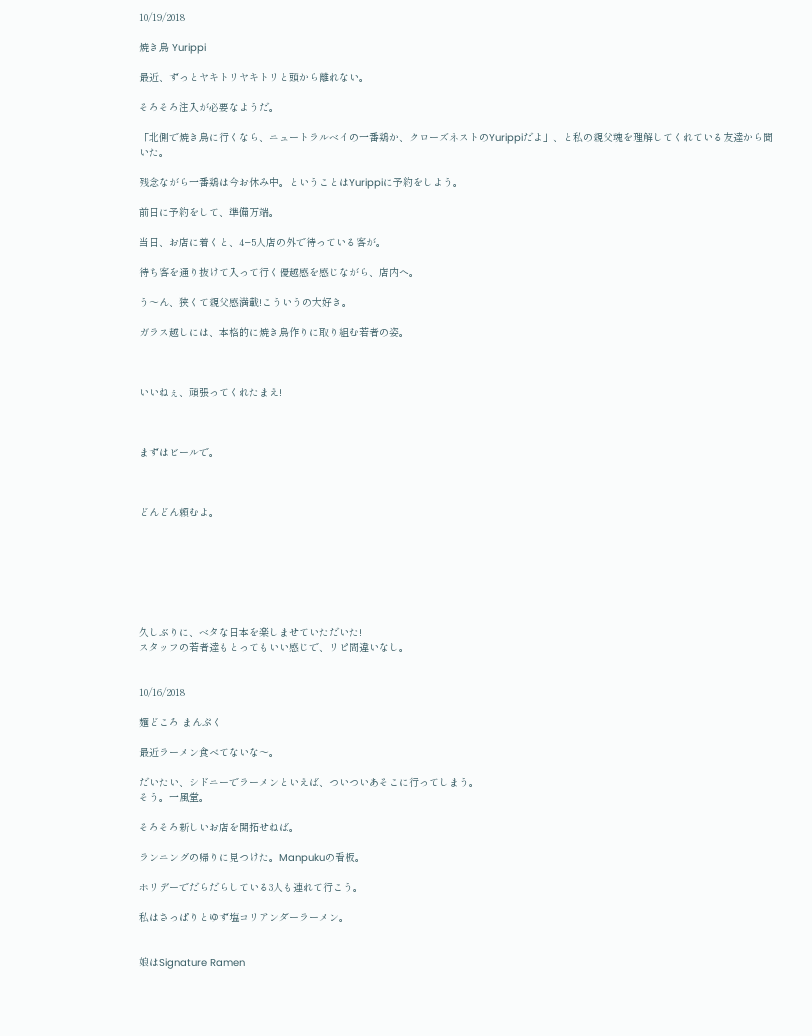10/19/2018

焼き鳥 Yurippi

最近、ずっとヤキトリヤキトリと頭から離れない。

そろそろ注入が必要なようだ。

「北側で焼き鳥に行くなら、ニュートラルベイの一番鶏か、クローズネストのYurippiだよ」、と私の親父魂を理解してくれている友達から聞いた。

残念ながら一番鶏は今お休み中。ということはYurippiに予約をしよう。

前日に予約をして、準備万端。

当日、お店に着くと、4−5人店の外で待っている客が。

待ち客を通り抜けて入って行く優越感を感じながら、店内へ。

う〜ん、狭くて親父感満載!こういうの大好き。

ガラス越しには、本格的に焼き鳥作りに取り組む若者の姿。



いいねぇ、頑張ってくれたまえ!



まずはビールで。



どんどん頼むよ。







久しぶりに、ベタな日本を楽しませていただいた!
スタッフの若者達もとってもいい感じで、リピ間違いなし。


10/16/2018

麺どころ まんぷく

最近ラーメン食べてないな〜。

だいたい、シドニーでラーメンといえば、ついついあそこに行ってしまう。
そう。一風堂。

そろそろ新しいお店を開拓せねば。

ランニングの帰りに見つけた。Manpukuの看板。

ホリデーでだらだらしている3人も連れて行こう。

私はさっぱりとゆず塩コリアンダーラーメン。


娘はSignature Ramen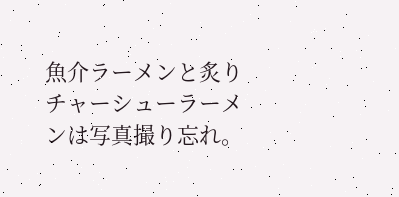魚介ラーメンと炙りチャーシューラーメンは写真撮り忘れ。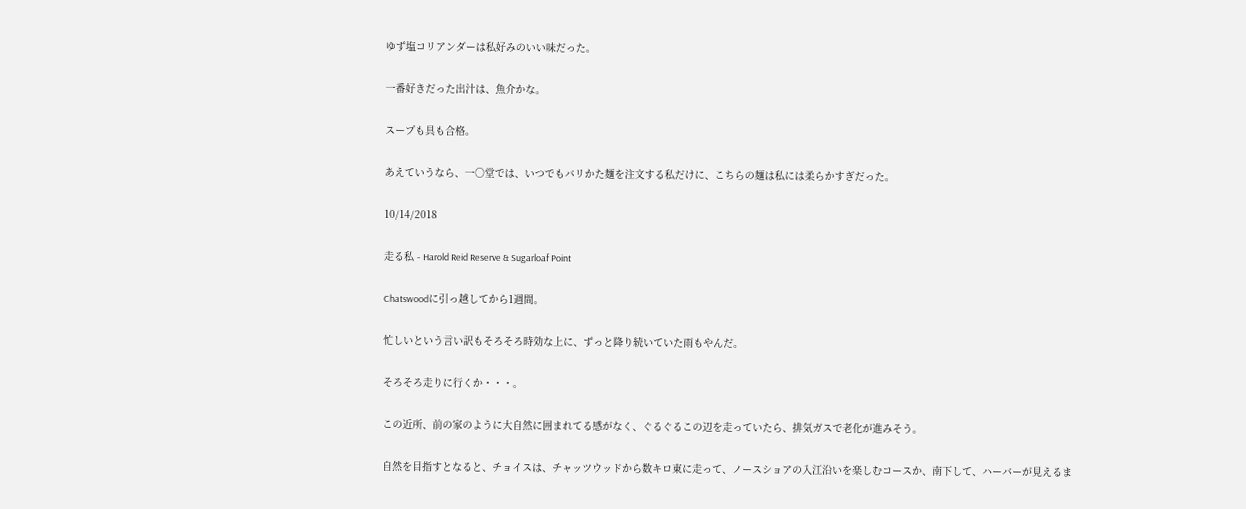ゆず塩コリアンダーは私好みのいい味だった。

一番好きだった出汁は、魚介かな。

スープも具も合格。

あえていうなら、一○堂では、いつでもバリかた麺を注文する私だけに、こちらの麺は私には柔らかすぎだった。

10/14/2018

走る私 - Harold Reid Reserve & Sugarloaf Point

Chatswoodに引っ越してから1週間。

忙しいという言い訳もそろそろ時効な上に、ずっと降り続いていた雨もやんだ。

そろそろ走りに行くか・・・。

この近所、前の家のように大自然に囲まれてる感がなく、ぐるぐるこの辺を走っていたら、排気ガスで老化が進みそう。

自然を目指すとなると、チョイスは、チャッツウッドから数キロ東に走って、ノースショアの入江沿いを楽しむコースか、南下して、ハーバーが見えるま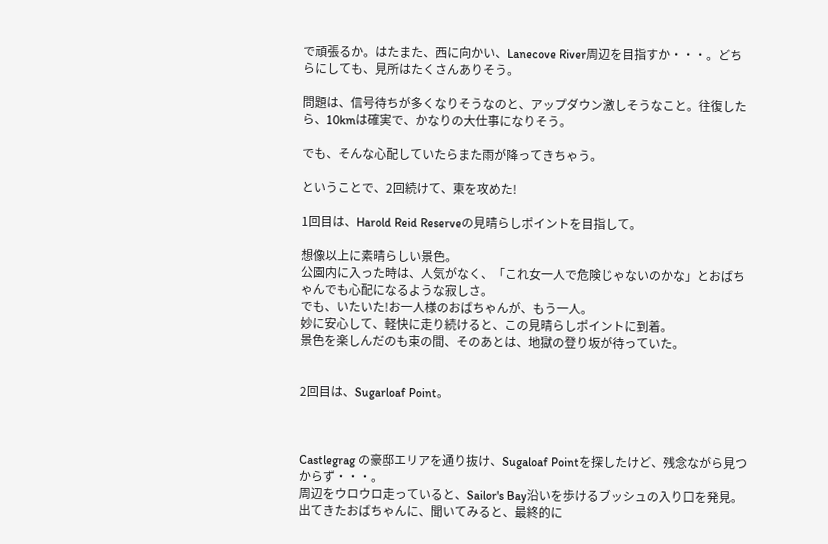で頑張るか。はたまた、西に向かい、Lanecove River周辺を目指すか・・・。どちらにしても、見所はたくさんありそう。

問題は、信号待ちが多くなりそうなのと、アップダウン激しそうなこと。往復したら、10kmは確実で、かなりの大仕事になりそう。

でも、そんな心配していたらまた雨が降ってきちゃう。

ということで、2回続けて、東を攻めた!

1回目は、Harold Reid Reserveの見晴らしポイントを目指して。

想像以上に素晴らしい景色。
公園内に入った時は、人気がなく、「これ女一人で危険じゃないのかな」とおばちゃんでも心配になるような寂しさ。
でも、いたいた!お一人様のおばちゃんが、もう一人。
妙に安心して、軽快に走り続けると、この見晴らしポイントに到着。
景色を楽しんだのも束の間、そのあとは、地獄の登り坂が待っていた。


2回目は、Sugarloaf Point。



Castlegrag の豪邸エリアを通り抜け、Sugaloaf Pointを探したけど、残念ながら見つからず・・・。
周辺をウロウロ走っていると、Sailor's Bay沿いを歩けるブッシュの入り口を発見。
出てきたおばちゃんに、聞いてみると、最終的に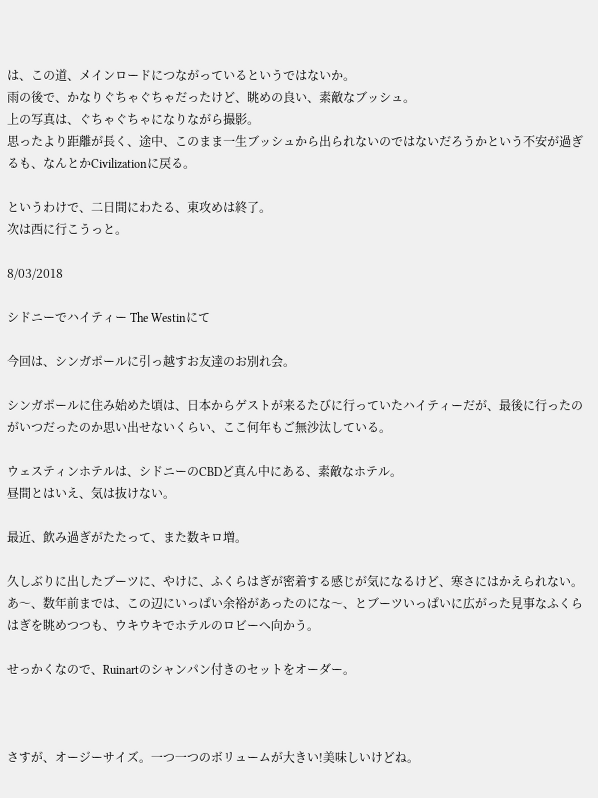は、この道、メインロードにつながっているというではないか。
雨の後で、かなりぐちゃぐちゃだったけど、眺めの良い、素敵なブッシュ。
上の写真は、ぐちゃぐちゃになりながら撮影。
思ったより距離が長く、途中、このまま一生ブッシュから出られないのではないだろうかという不安が過ぎるも、なんとかCivilizationに戻る。

というわけで、二日間にわたる、東攻めは終了。
次は西に行こうっと。

8/03/2018

シドニーでハイティー The Westinにて

今回は、シンガポールに引っ越すお友達のお別れ会。

シンガポールに住み始めた頃は、日本からゲストが来るたびに行っていたハイティーだが、最後に行ったのがいつだったのか思い出せないくらい、ここ何年もご無沙汰している。

ウェスティンホテルは、シドニーのCBDど真ん中にある、素敵なホテル。
昼間とはいえ、気は抜けない。

最近、飲み過ぎがたたって、また数キロ増。

久しぶりに出したブーツに、やけに、ふくらはぎが密着する感じが気になるけど、寒さにはかえられない。あ〜、数年前までは、この辺にいっぱい余裕があったのにな〜、とブーツいっぱいに広がった見事なふくらはぎを眺めつつも、ウキウキでホテルのロビーへ向かう。

せっかくなので、Ruinartのシャンパン付きのセットをオーダー。



さすが、オージーサイズ。一つ一つのボリュームが大きい!美味しいけどね。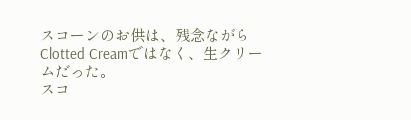スコーンのお供は、残念ながらClotted Creamではなく、生クリームだった。
スコ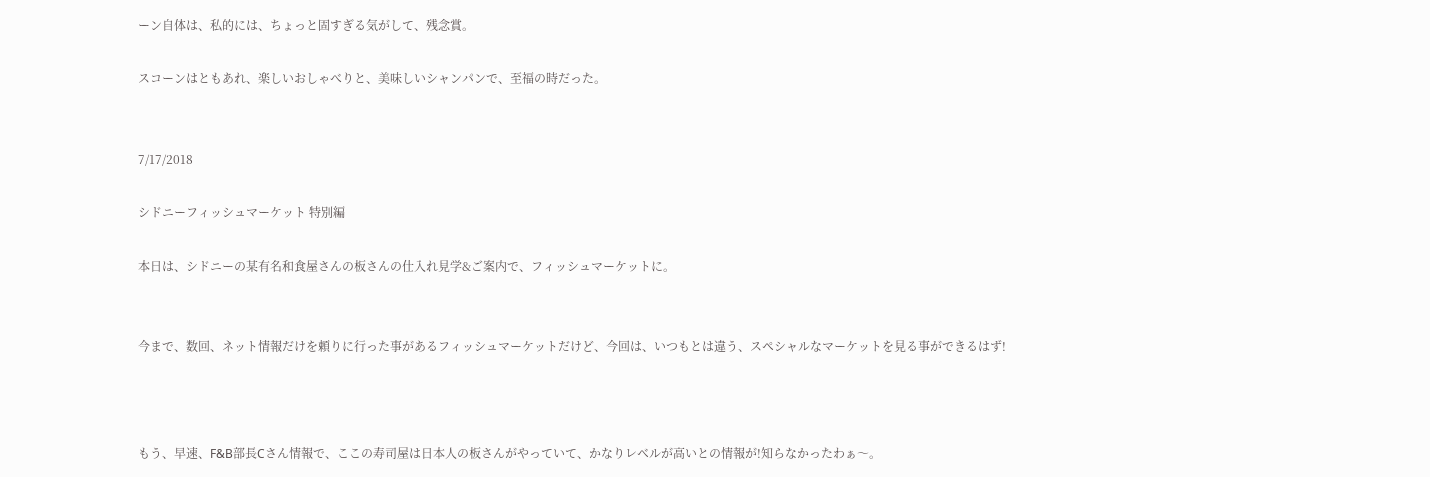ーン自体は、私的には、ちょっと固すぎる気がして、残念賞。

スコーンはともあれ、楽しいおしゃべりと、美味しいシャンパンで、至福の時だった。


7/17/2018

シドニーフィッシュマーケット 特別編

本日は、シドニーの某有名和食屋さんの板さんの仕入れ見学&ご案内で、フィッシュマーケットに。


今まで、数回、ネット情報だけを頼りに行った事があるフィッシュマーケットだけど、今回は、いつもとは違う、スペシャルなマーケットを見る事ができるはず!



もう、早速、F&B部長Cさん情報で、ここの寿司屋は日本人の板さんがやっていて、かなりレベルが高いとの情報が!知らなかったわぁ〜。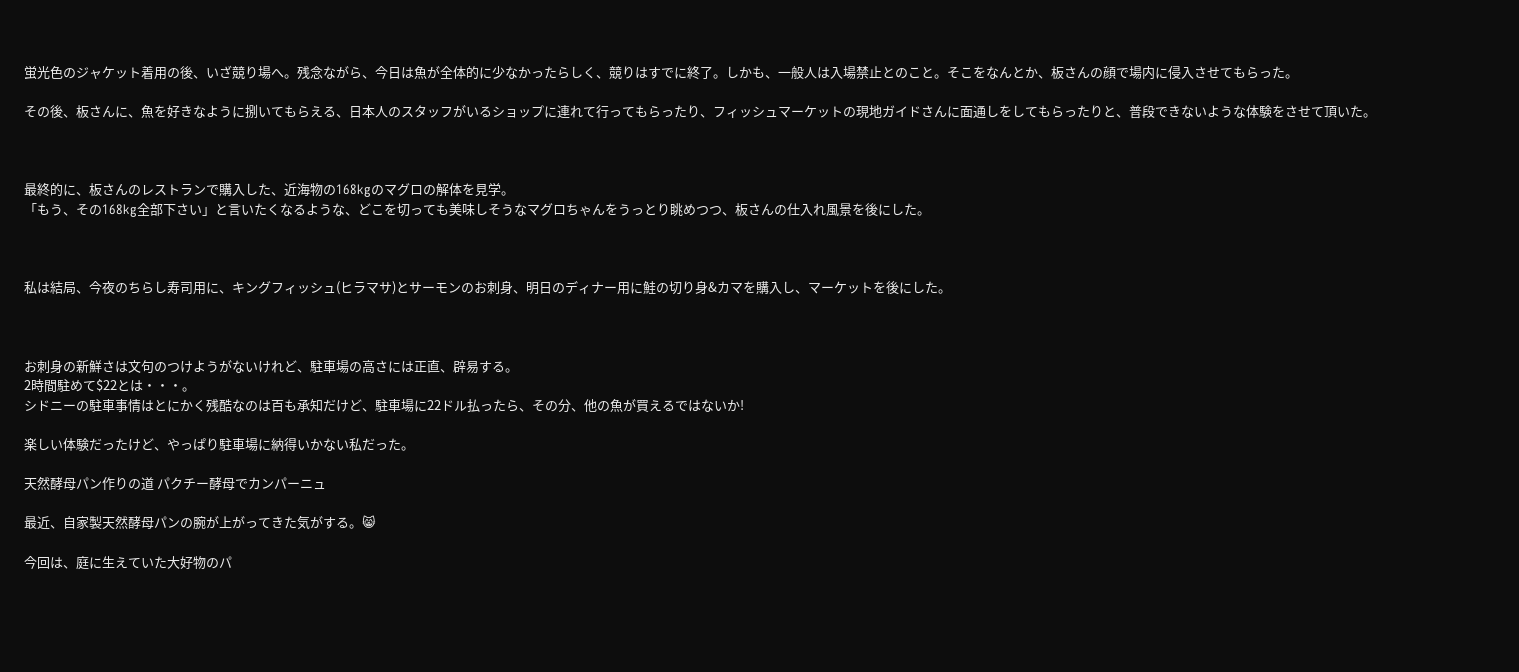蛍光色のジャケット着用の後、いざ競り場へ。残念ながら、今日は魚が全体的に少なかったらしく、競りはすでに終了。しかも、一般人は入場禁止とのこと。そこをなんとか、板さんの顔で場内に侵入させてもらった。

その後、板さんに、魚を好きなように捌いてもらえる、日本人のスタッフがいるショップに連れて行ってもらったり、フィッシュマーケットの現地ガイドさんに面通しをしてもらったりと、普段できないような体験をさせて頂いた。



最終的に、板さんのレストランで購入した、近海物の168kgのマグロの解体を見学。
「もう、その168kg全部下さい」と言いたくなるような、どこを切っても美味しそうなマグロちゃんをうっとり眺めつつ、板さんの仕入れ風景を後にした。



私は結局、今夜のちらし寿司用に、キングフィッシュ(ヒラマサ)とサーモンのお刺身、明日のディナー用に鮭の切り身&カマを購入し、マーケットを後にした。



お刺身の新鮮さは文句のつけようがないけれど、駐車場の高さには正直、辟易する。
2時間駐めて$22とは・・・。
シドニーの駐車事情はとにかく残酷なのは百も承知だけど、駐車場に22ドル払ったら、その分、他の魚が買えるではないか!

楽しい体験だったけど、やっぱり駐車場に納得いかない私だった。

天然酵母パン作りの道 パクチー酵母でカンパーニュ

最近、自家製天然酵母パンの腕が上がってきた気がする。😸

今回は、庭に生えていた大好物のパ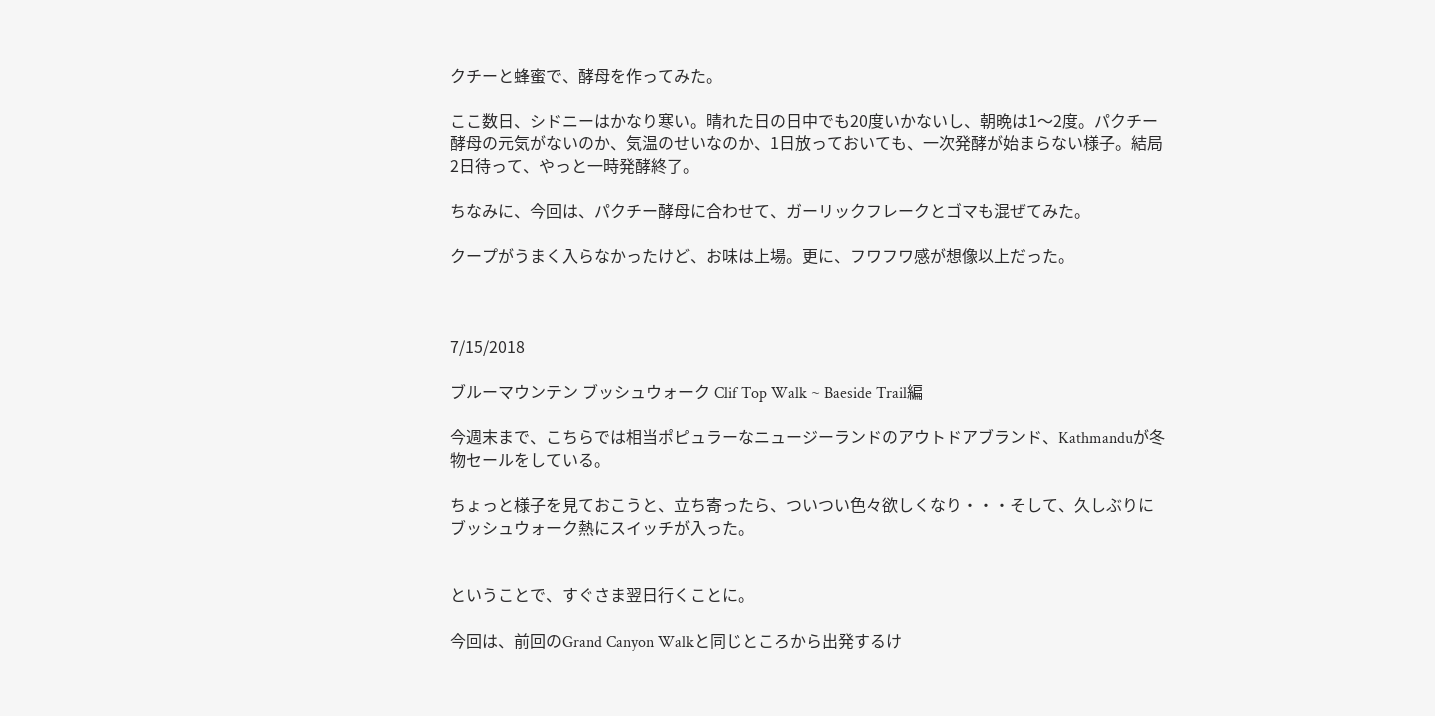クチーと蜂蜜で、酵母を作ってみた。

ここ数日、シドニーはかなり寒い。晴れた日の日中でも20度いかないし、朝晩は1〜2度。パクチー酵母の元気がないのか、気温のせいなのか、1日放っておいても、一次発酵が始まらない様子。結局2日待って、やっと一時発酵終了。

ちなみに、今回は、パクチー酵母に合わせて、ガーリックフレークとゴマも混ぜてみた。

クープがうまく入らなかったけど、お味は上場。更に、フワフワ感が想像以上だった。



7/15/2018

ブルーマウンテン ブッシュウォーク Clif Top Walk ~ Baeside Trail編

今週末まで、こちらでは相当ポピュラーなニュージーランドのアウトドアブランド、Kathmanduが冬物セールをしている。

ちょっと様子を見ておこうと、立ち寄ったら、ついつい色々欲しくなり・・・そして、久しぶりにブッシュウォーク熱にスイッチが入った。


ということで、すぐさま翌日行くことに。

今回は、前回のGrand Canyon Walkと同じところから出発するけ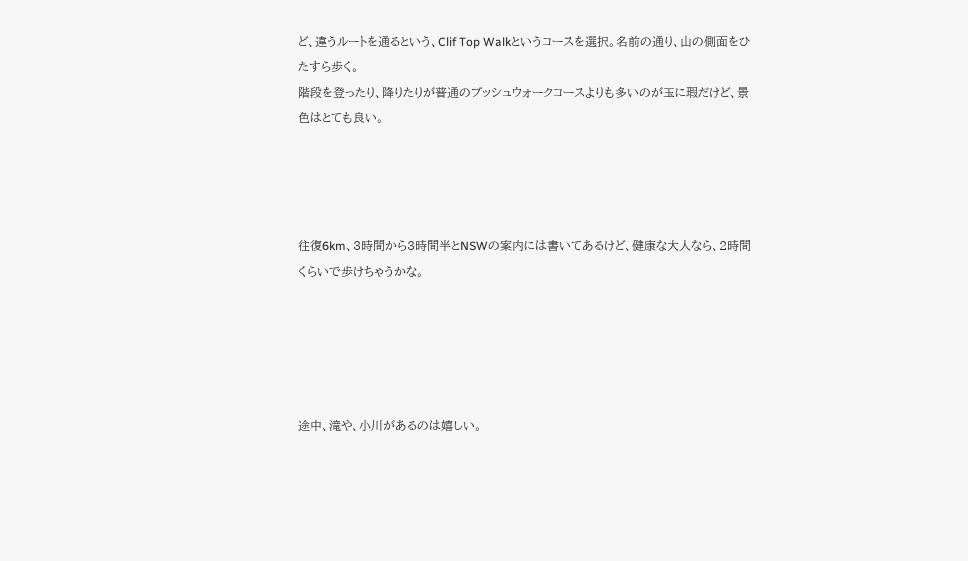ど、違うルートを通るという、Clif Top Walkというコースを選択。名前の通り、山の側面をひたすら歩く。
階段を登ったり、降りたりが普通のブッシュウォークコースよりも多いのが玉に瑕だけど、景色はとても良い。




往復6km、3時間から3時間半とNSWの案内には書いてあるけど、健康な大人なら、2時間くらいで歩けちゃうかな。





途中、滝や、小川があるのは嬉しい。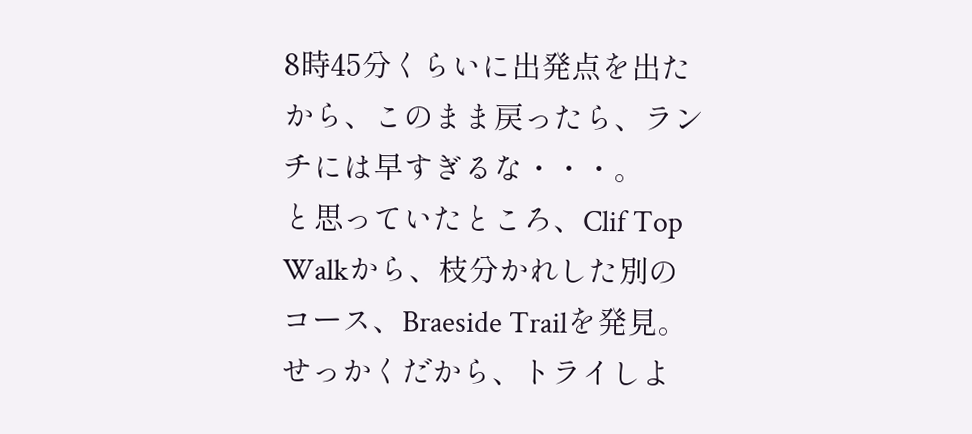8時45分くらいに出発点を出たから、このまま戻ったら、ランチには早すぎるな・・・。
と思っていたところ、Clif Top Walkから、枝分かれした別のコース、Braeside Trailを発見。せっかくだから、トライしよ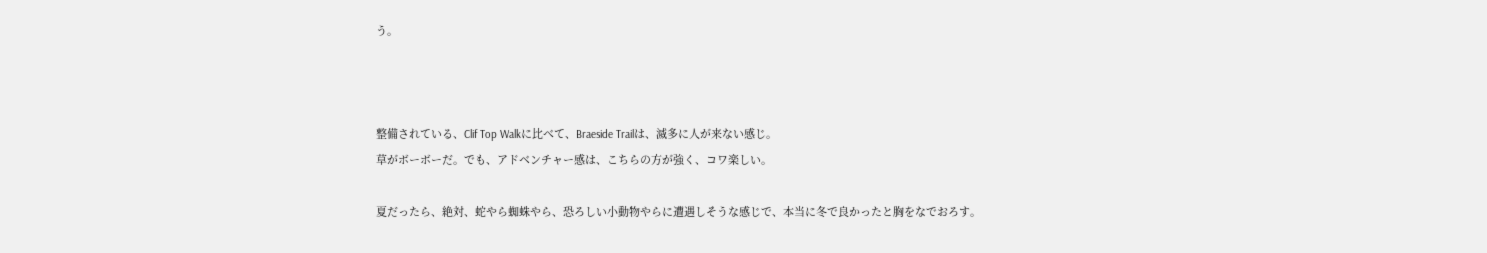う。



整備されている、Clif Top Walkに比べて、Braeside Trailは、滅多に人が来ない感じ。
草がボーボーだ。でも、アドベンチャー感は、こちらの方が強く、コワ楽しい。

夏だったら、絶対、蛇やら蜘蛛やら、恐ろしい小動物やらに遭遇しそうな感じで、本当に冬で良かったと胸をなでおろす。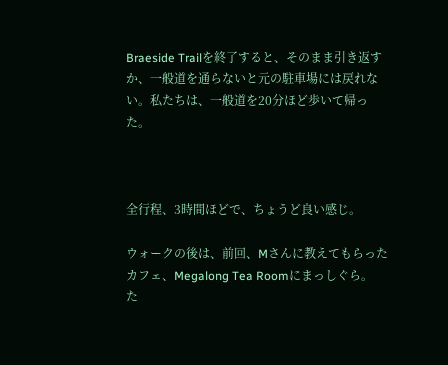Braeside Trailを終了すると、そのまま引き返すか、一般道を通らないと元の駐車場には戻れない。私たちは、一般道を20分ほど歩いて帰った。



全行程、3時間ほどで、ちょうど良い感じ。

ウォークの後は、前回、Mさんに教えてもらったカフェ、Megalong Tea Roomにまっしぐら。
た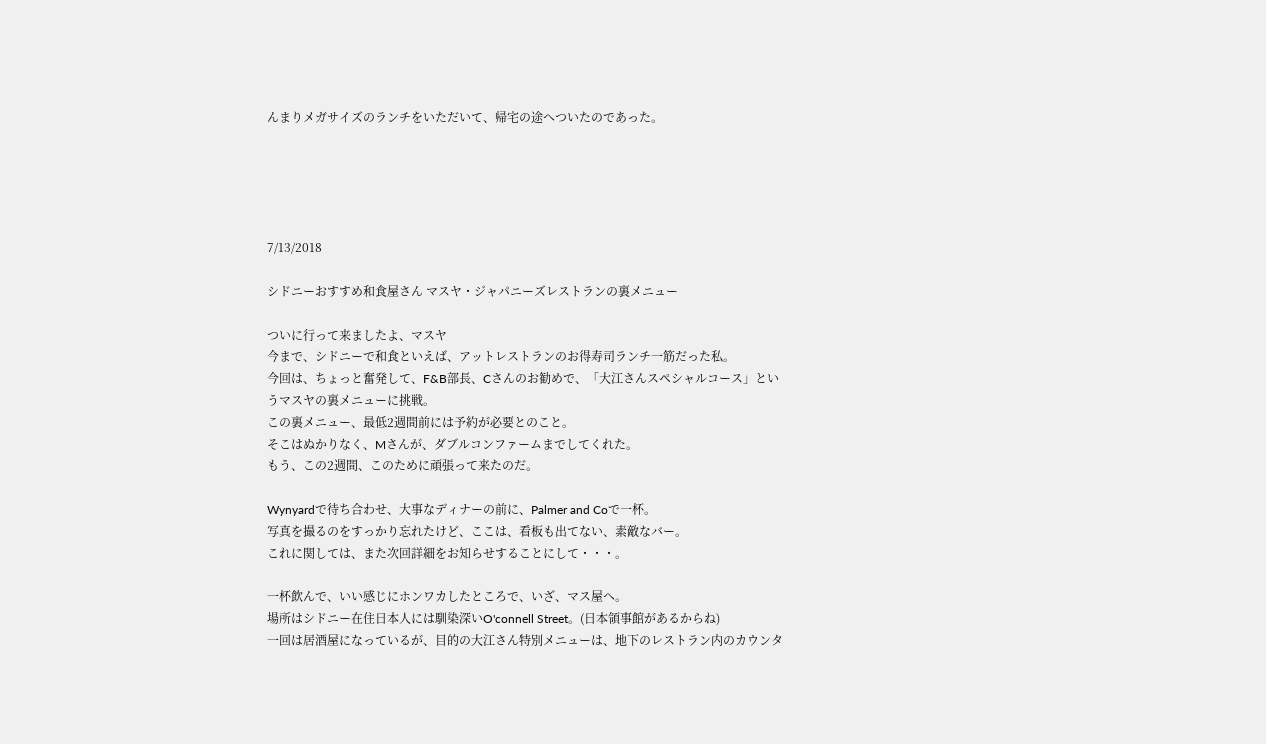んまりメガサイズのランチをいただいて、帰宅の途へついたのであった。





7/13/2018

シドニーおすすめ和食屋さん マスヤ・ジャパニーズレストランの裏メニュー

ついに行って来ましたよ、マスヤ
今まで、シドニーで和食といえば、アットレストランのお得寿司ランチ一筋だった私。
今回は、ちょっと奮発して、F&B部長、Cさんのお勧めで、「大江さんスペシャルコース」というマスヤの裏メニューに挑戦。
この裏メニュー、最低2週間前には予約が必要とのこと。
そこはぬかりなく、Mさんが、ダブルコンファームまでしてくれた。
もう、この2週間、このために頑張って来たのだ。

Wynyardで待ち合わせ、大事なディナーの前に、Palmer and Coで一杯。
写真を撮るのをすっかり忘れたけど、ここは、看板も出てない、素敵なバー。
これに関しては、また次回詳細をお知らせすることにして・・・。

一杯飲んで、いい感じにホンワカしたところで、いざ、マス屋へ。
場所はシドニー在住日本人には馴染深いO'connell Street。(日本領事館があるからね)
一回は居酒屋になっているが、目的の大江さん特別メニューは、地下のレストラン内のカウンタ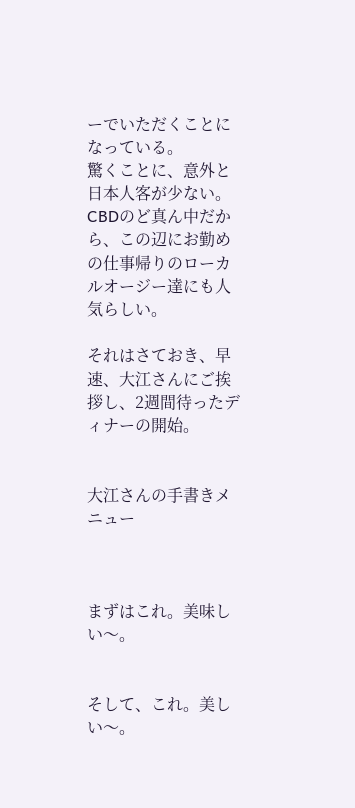ーでいただくことになっている。
驚くことに、意外と日本人客が少ない。
CBDのど真ん中だから、この辺にお勤めの仕事帰りのローカルオージー達にも人気らしい。

それはさておき、早速、大江さんにご挨拶し、2週間待ったディナーの開始。


大江さんの手書きメニュー



まずはこれ。美味しい〜。


そして、これ。美しい〜。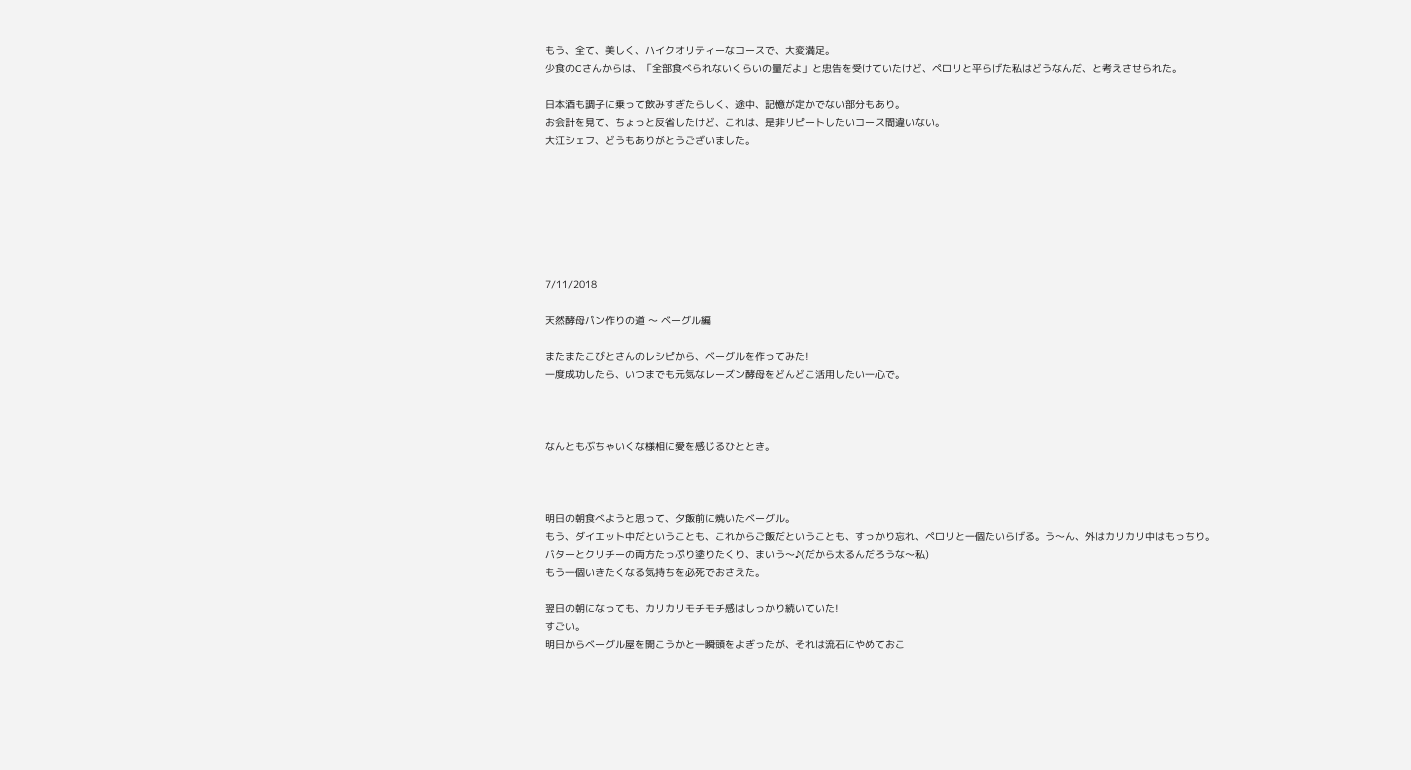もう、全て、美しく、ハイクオリティーなコースで、大変満足。
少食のCさんからは、「全部食べられないくらいの量だよ」と忠告を受けていたけど、ペロリと平らげた私はどうなんだ、と考えさせられた。

日本酒も調子に乗って飲みすぎたらしく、途中、記憶が定かでない部分もあり。
お会計を見て、ちょっと反省したけど、これは、是非リピートしたいコース間違いない。
大江シェフ、どうもありがとうございました。







7/11/2018

天然酵母パン作りの道 〜 ベーグル編

またまたこびとさんのレシピから、ベーグルを作ってみた!
一度成功したら、いつまでも元気なレーズン酵母をどんどこ活用したい一心で。



なんともぶちゃいくな様相に愛を感じるひととき。



明日の朝食べようと思って、夕飯前に焼いたベーグル。
もう、ダイエット中だということも、これからご飯だということも、すっかり忘れ、ペロリと一個たいらげる。う〜ん、外はカリカリ中はもっちり。
バターとクリチーの両方たっぷり塗りたくり、まいう〜♪(だから太るんだろうな〜私)
もう一個いきたくなる気持ちを必死でおさえた。

翌日の朝になっても、カリカリモチモチ感はしっかり続いていた!
すごい。
明日からベーグル屋を開こうかと一瞬頭をよぎったが、それは流石にやめておこ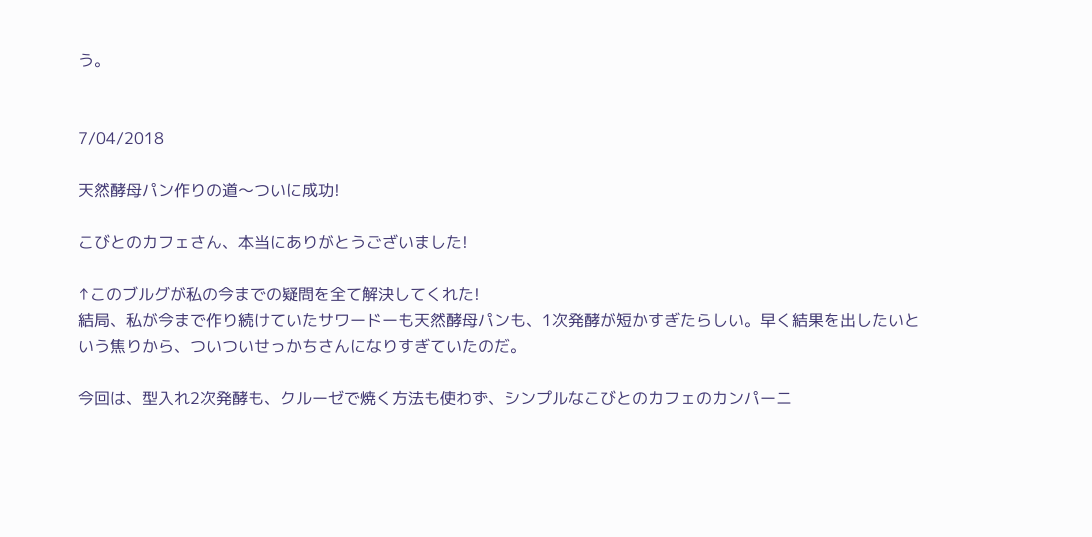う。


7/04/2018

天然酵母パン作りの道〜ついに成功!

こびとのカフェさん、本当にありがとうございました!

↑このブルグが私の今までの疑問を全て解決してくれた!
結局、私が今まで作り続けていたサワードーも天然酵母パンも、1次発酵が短かすぎたらしい。早く結果を出したいという焦りから、ついついせっかちさんになりすぎていたのだ。

今回は、型入れ2次発酵も、クルーゼで焼く方法も使わず、シンプルなこびとのカフェのカンパーニ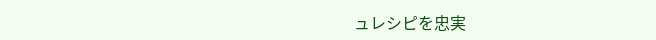ュレシピを忠実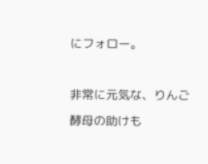にフォロー。

非常に元気な、りんご酵母の助けも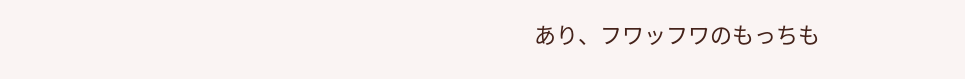あり、フワッフワのもっちも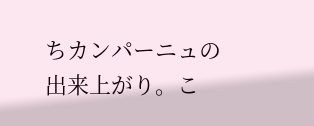ちカンパーニュの出来上がり。こ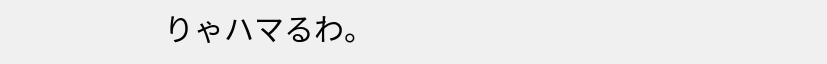りゃハマるわ。